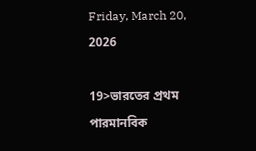Friday, March 20, 2026

19>ভারতের প্রথম পারমানবিক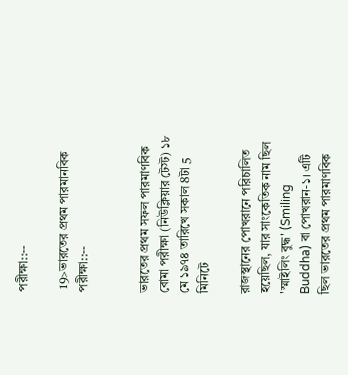পরীক্ষা::--

 19>ভারতের প্রথম পারমানবিক পরীক্ষা::--


ভারতের প্রথম সফল পারমাণবিক বোমা পরীক্ষা (নিউক্লিয়ার টেস্ট) ১৮ মে ১৯৭৪ তারিখে সকাল 8টা 5 মিনিটে

রাজস্থানের পোখরানে পরিচালিত হয়েছিল, যার সাংকেতিক নাম ছিল 'স্মাইলিং বুদ্ধ' (Smiling Buddha) বা পোখরান-১। এটি ছিল ভারতের প্রথম পারমাণবিক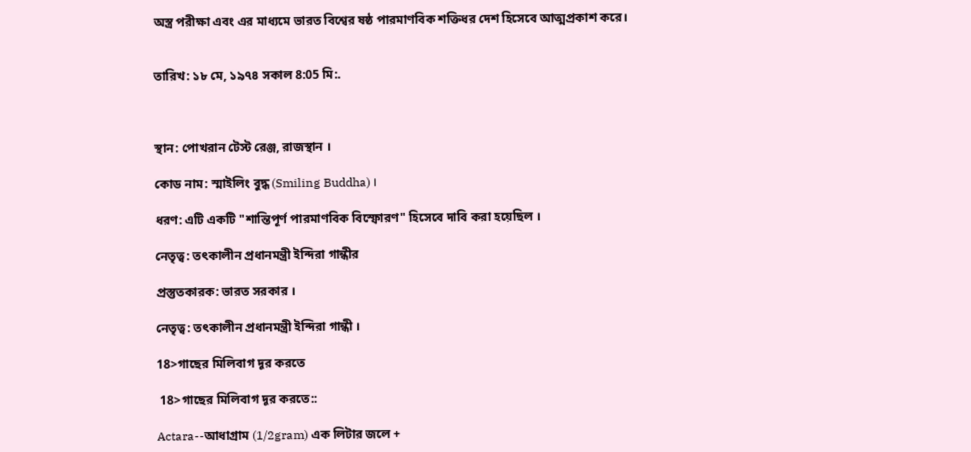অস্ত্র পরীক্ষা এবং এর মাধ্যমে ভারত বিশ্বের ষষ্ঠ পারমাণবিক শক্তিধর দেশ হিসেবে আত্মপ্রকাশ করে।


তারিখ: ১৮ মে, ১৯৭৪ সকাল 8:05 মি:.



স্থান: পোখরান টেস্ট রেঞ্জ, রাজস্থান ।

কোড নাম: স্মাইলিং বুদ্ধ (Smiling Buddha) ।

ধরণ: এটি একটি "শান্তিপূর্ণ পারমাণবিক বিস্ফোরণ" হিসেবে দাবি করা হয়েছিল ।

নেতৃত্ব: তৎকালীন প্রধানমন্ত্রী ইন্দিরা গান্ধীর

প্রস্তুতকারক: ভারত সরকার ।

নেতৃত্ব: তৎকালীন প্রধানমন্ত্রী ইন্দিরা গান্ধী ।

18>গাছের মিলিবাগ দূর করতে

 18>গাছের মিলিবাগ দূর করতে::

Actara--আধাগ্রাম (1/2gram) এক লিটার জলে +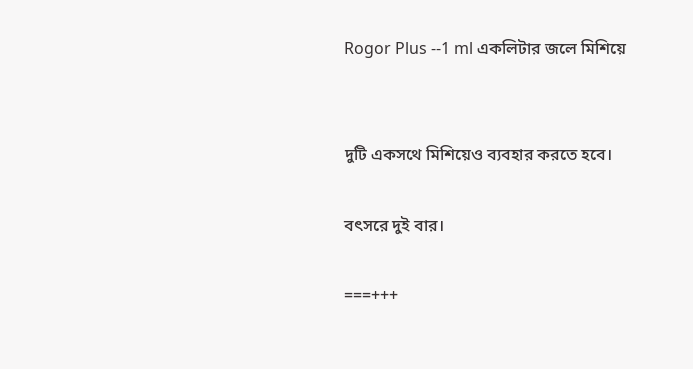Rogor Plus --1 ml একলিটার জলে মিশিয়ে


দুটি একসথে মিশিয়েও ব্যবহার করতে হবে।

বৎসরে দুই বার।

===+++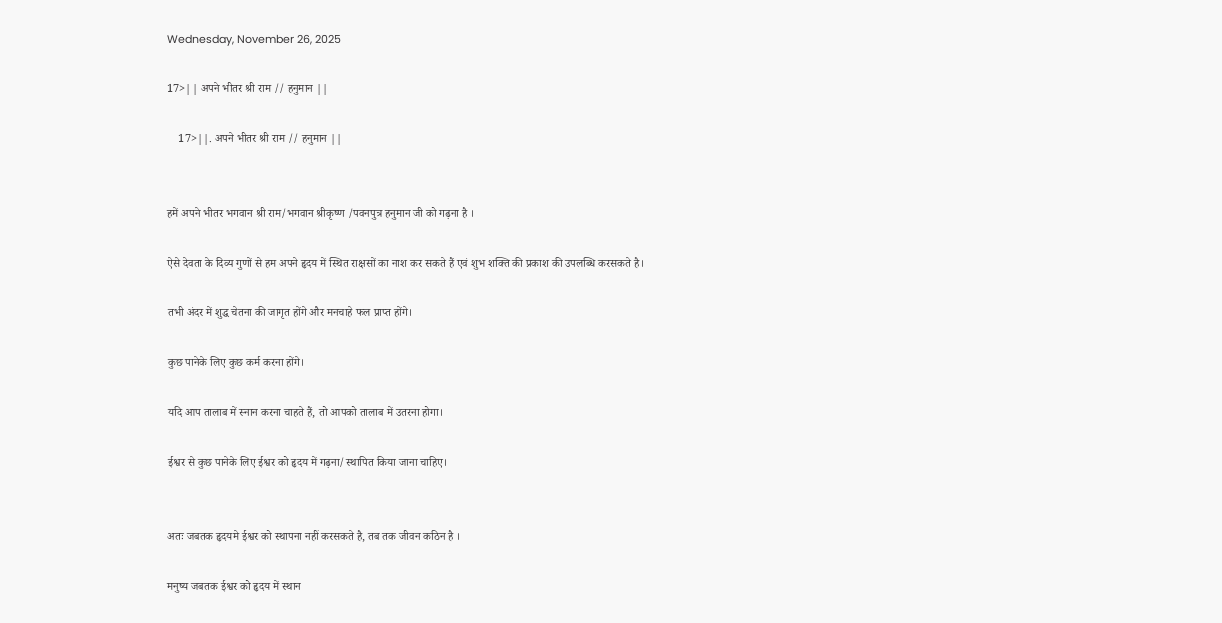Wednesday, November 26, 2025

17>|| अपने भीतर श्री राम // हनुमान ||

    17>||. अपने भीतर श्री राम // हनुमान ||


हमें अपने भीतर भगवान श्री राम/भगवान श्रीकृष्ण /पवनपुत्र हनुमान जी को गढ़ना है ।

ऐसे देवता के दिव्य गुणों से हम अपने हृदय में स्थित राक्षसों का नाश कर सकते हैं एवं शुभ शक्ति की प्रकाश की उपलब्धि करसकते है।

तभी अंदर में शुद्ध चेतना की जागृत होंगे और मनचाहे फल प्राप्त होंगे।

कुछ पानेके लिए कुछ कर्म करना होंगे।

यदि आप तालाब में स्नान करना चाहते हैं, तो आपको तालाब में उतरना होगा।

ईश्वर से कुछ पानेके लिए ईश्वर को हृदय में गढ़ना/स्थापित किया जाना चाहिए।


अतः जबतक हृदयमे ईश्वर को स्थापना नहीं करसकते है, तब तक जीवन कठिन है ।

मनुष्य जबतक ईश्वर को हृदय में स्थान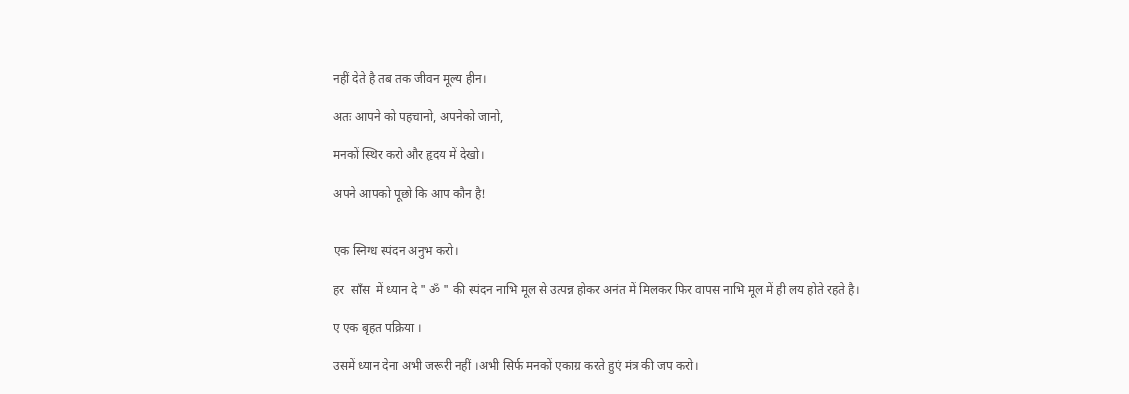नहीं देते है तब तक जीवन मूल्य हीन।

अतः आपने को पहचानो, अपनेको जानो,

मनकों स्थिर करो और हृदय में देखो।

अपने आपको पूछो कि आप कौन है!


एक स्निग्ध स्पंदन अनुभ करो।

हर  साँस  में ध्यान दे " ॐ " की स्पंदन नाभि मूल से उत्पन्न होकर अनंत में मिलकर फिर वापस नाभि मूल में ही लय होते रहते है।

ए एक बृहत पक्रिया ।

उसमें ध्यान देना अभी जरूरी नहीं ।अभी सिर्फ मनकों एकाग्र करते हुएं मंत्र की जप करो।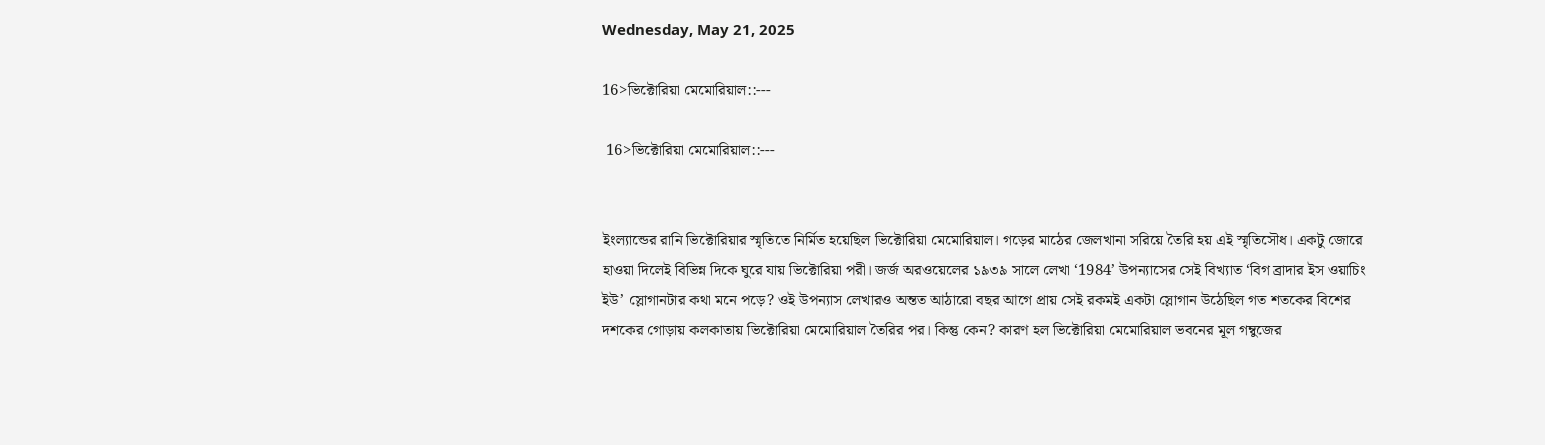Wednesday, May 21, 2025

16>ভিক্টোরিয়া মেমোরিয়াল::---

 16>ভিক্টোরিয়া মেমোরিয়াল::---


ইংল্যান্ডের রানি ভিক্টোরিয়ার স্মৃতিতে নির্মিত হয়েছিল ভিক্টোরিয়া মেমোরিয়াল। গড়ের মাঠের জেলখানা সরিয়ে তৈরি হয় এই স্মৃতিসৌধ। একটু জোরে হাওয়া দিলেই বিভিন্ন দিকে ঘুরে যায় ভিক্টোরিয়া পরী। জর্জ অরওয়েলের ১৯৩৯ সালে লেখা ‘1984’ উপন্যাসের সেই বিখ্যাত ‘বিগ ব্রাদার ইস ওয়াচিং ইউ’ স্লোগানটার কথা মনে পড়ে? ওই উপন্যাস লেখারও অন্তত আঠারো বছর আগে প্রায় সেই রকমই একটা স্লোগান উঠেছিল গত শতকের বিশের দশকের গোড়ায় কলকাতায় ভিক্টোরিয়া মেমোরিয়াল তৈরির পর। কিন্তু কেন? কারণ হল ভিক্টোরিয়া মেমোরিয়াল ভবনের মূল গম্বুজের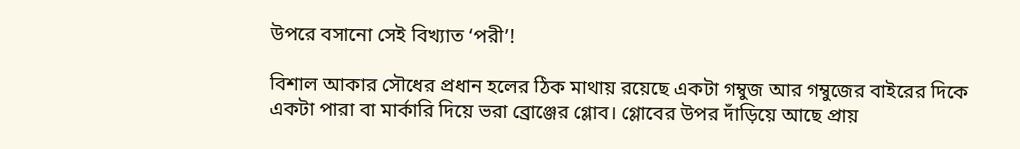উপরে বসানো সেই বিখ্যাত ‘পরী’!

বিশাল আকার সৌধের প্রধান হলের ঠিক মাথায় রয়েছে একটা গম্বুজ আর গম্বুজের বাইরের দিকে একটা পারা বা মার্কারি দিয়ে ভরা ব্রোঞ্জের গ্লোব। গ্লোবের উপর দাঁড়িয়ে আছে প্রায়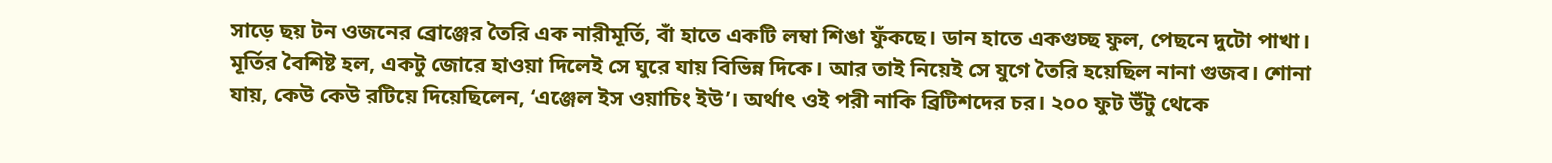সাড়ে ছয় টন ওজনের ব্রোঞ্জের তৈরি এক নারীমূর্তি, বাঁ হাতে একটি লম্বা শিঙা ফুঁকছে। ডান হাতে একগুচ্ছ ফুল, পেছনে দুটো পাখা। মূর্তির বৈশিষ্ট হল, একটু জোরে হাওয়া দিলেই সে ঘুরে যায় বিভিন্ন দিকে। আর তাই নিয়েই সে যুগে তৈরি হয়েছিল নানা গুজব। শোনা যায়, কেউ কেউ রটিয়ে দিয়েছিলেন, ‘এঞ্জেল ইস ওয়াচিং ইউ’। অর্থাৎ ওই পরী নাকি ব্রিটিশদের চর। ২০০ ফুট উঁটু থেকে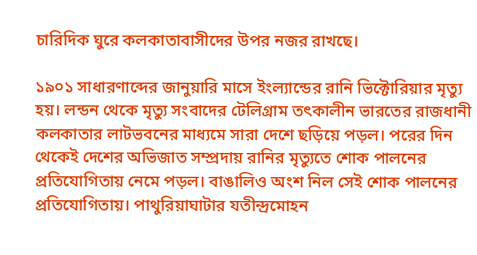চারিদিক ঘুরে কলকাতাবাসীদের উপর নজর রাখছে।

১৯০১ সাধারণাব্দের জানুয়ারি মাসে ইংল্যান্ডের রানি ভিক্টোরিয়ার মৃত্যু হয়। লন্ডন থেকে মৃত্যু সংবাদের টেলিগ্রাম তৎকালীন ভারতের রাজধানী কলকাতার লাটভবনের মাধ্যমে সারা দেশে ছড়িয়ে পড়ল। পরের দিন থেকেই দেশের অভিজাত সম্প্রদায় রানির মৃত্যুতে শোক পালনের প্রতিযোগিতায় নেমে পড়ল। বাঙালিও অংশ নিল সেই শোক পালনের প্রতিযোগিতায়। পাথুরিয়াঘাটার যতীন্দ্রমোহন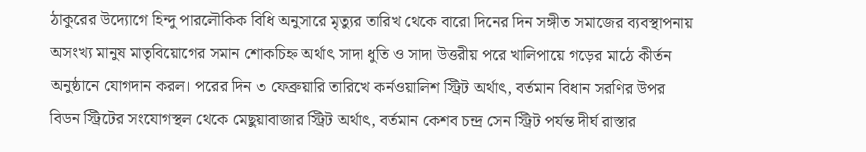ঠাকুরের উদ্যোগে হিন্দু পারলৌকিক বিধি অনুসারে মৃত্যুর তারিখ থেকে বারো দিনের দিন সঙ্গীত সমাজের ব্যবস্থাপনায় অসংখ্য মানুষ মাতৃবিয়োগের সমান শোকচিহ্ন অর্থাৎ সাদা ধুতি ও সাদা উত্তরীয় পরে খালিপায়ে গড়ের মাঠে কীর্তন অনুষ্ঠানে যোগদান করল। পরের দিন ৩ ফেব্রুয়ারি তারিখে কর্নওয়ালিশ স্ট্রিট অর্থাৎ, বর্তমান বিধান সরণির উপর বিডন স্ট্রিটের সংযোগস্থল থেকে মেছুয়াবাজার স্ট্রিট অর্থাৎ, বর্তমান কেশব চন্দ্র সেন স্ট্রিট পর্যন্ত দীর্ঘ রাস্তার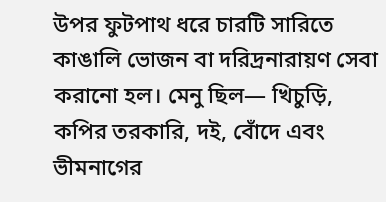উপর ফুটপাথ ধরে চারটি সারিতে কাঙালি ভোজন বা দরিদ্রনারায়ণ সেবা করানো হল। মেনু ছিল— খিচুড়ি, কপির তরকারি, দই, বোঁদে এবং ভীমনাগের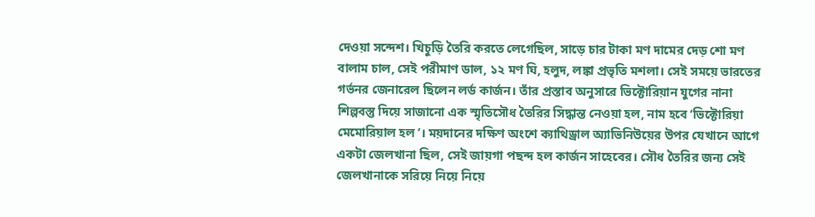দেওয়া সন্দেশ। খিচুড়ি তৈরি করতে লেগেছিল, সাড়ে চার টাকা মণ দামের দেড় শো মণ বালাম চাল, সেই পরীমাণ ডাল, ১২ মণ ঘি, হলুদ, লঙ্কা প্রভৃতি মশলা। সেই সময়ে ভারতের গর্ভনর জেনারেল ছিলেন লর্ড কার্জন। তাঁর প্রস্তাব অনুসারে ভিক্টোরিয়ান যুগের নানা শিল্পবস্তু দিয়ে সাজানো এক স্মৃতিসৌধ তৈরির সিদ্ধান্ত নেওয়া হল, নাম হবে ‘ভিক্টোরিয়া মেমোরিয়াল হল’। ময়দানের দক্ষিণ অংশে ক্যাথিড্রাল অ্যাভিনিউয়ের উপর যেখানে আগে একটা জেলখানা ছিল, সেই জায়গা পছন্দ হল কার্জন সাহেবের। সৌধ তৈরির জন্য সেই জেলখানাকে সরিয়ে নিয়ে নিয়ে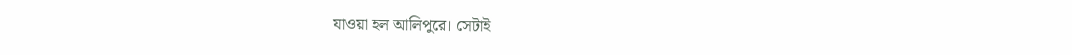যাওয়া হল আলিপুরে। সেটাই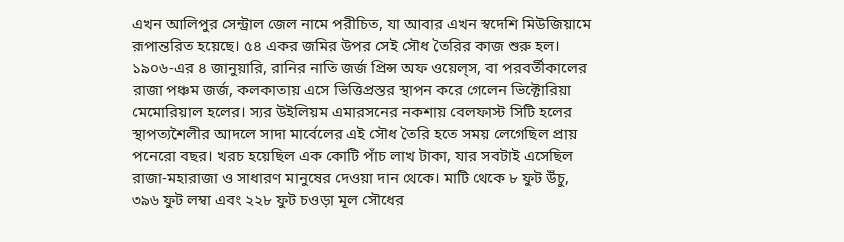এখন আলিপুর সেন্ট্রাল জেল নামে পরীচিত, যা আবার এখন স্বদেশি মিউজিয়ামে রূপান্তরিত হয়েছে। ৫৪ একর জমির উপর সেই সৌধ তৈরির কাজ শুরু হল। ১৯০৬-এর ৪ জানুয়ারি, রানির নাতি জর্জ প্রিন্স অফ ওয়েল্‌স, বা পরবর্তীকালের রাজা পঞ্চম জর্জ, কলকাতায় এসে ভিত্তিপ্রস্তর স্থাপন করে গেলেন ভিক্টোরিয়া মেমোরিয়াল হলের। স্যর উইলিয়ম এমারসনের নকশায় বেলফাস্ট সিটি হলের স্থাপত্যশৈলীর আদলে সাদা মার্বেলের এই সৌধ তৈরি হতে সময় লেগেছিল প্রায় পনেরো বছর। খরচ হয়েছিল এক কোটি পাঁচ লাখ টাকা, যার সবটাই এসেছিল রাজা-মহারাজা ও সাধারণ মানুষের দেওয়া দান থেকে। মাটি থেকে ৮ ফুট উঁচু, ৩৯৬ ফুট লম্বা এবং ২২৮ ফুট চওড়া মূল সৌধের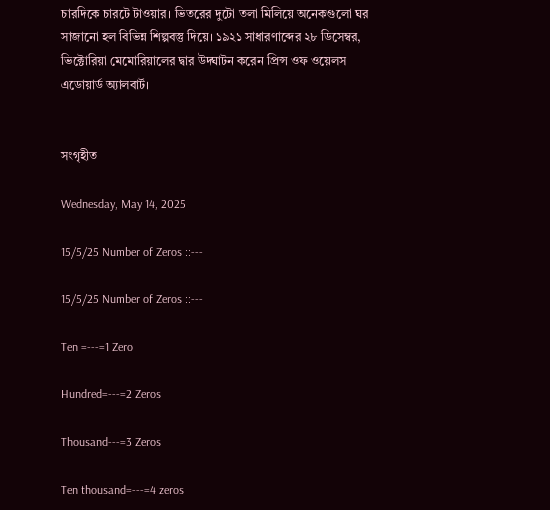চারদিকে চারটে টাওয়ার। ভিতরের দুটো তলা মিলিয়ে অনেকগুলো ঘর সাজানো হল বিভিন্ন শিল্পবস্তু দিয়ে। ১৯২১ সাধারণাব্দের ২৮ ডিসেম্বর, ভিক্টোরিয়া মেমোরিয়ালের দ্বার উদ্ঘাটন করেন প্রিন্স ওফ ওয়েলস এডোয়ার্ড অ্যালবার্ট।


সংগৃহীত

Wednesday, May 14, 2025

15/5/25 Number of Zeros ::---

15/5/25 Number of Zeros ::---

Ten =---=1 Zero

Hundred=---=2 Zeros

Thousand---=3 Zeros

Ten thousand=---=4 zeros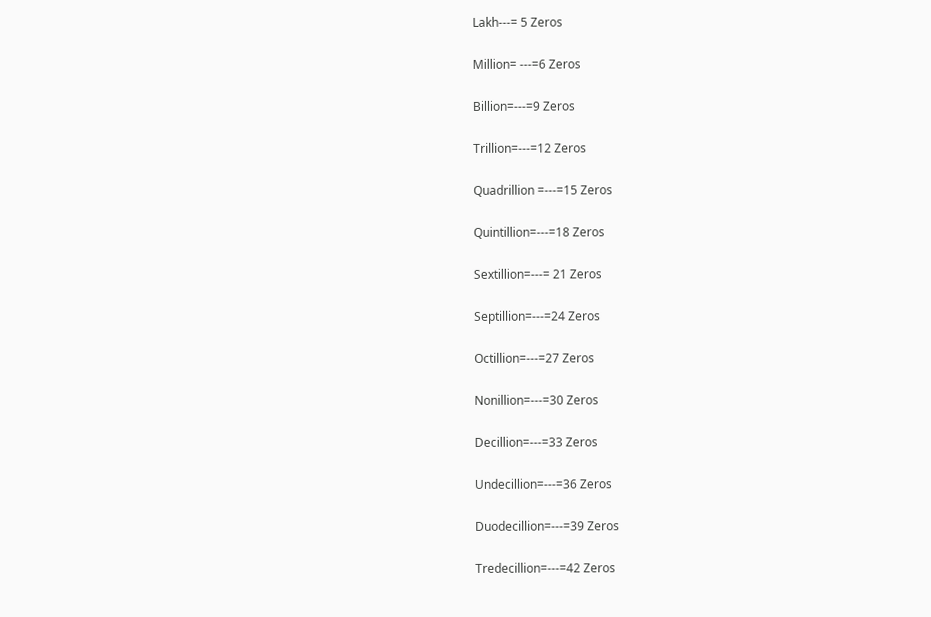Lakh---= 5 Zeros

Million= ---=6 Zeros

Billion=---=9 Zeros

Trillion=---=12 Zeros

Quadrillion =---=15 Zeros

Quintillion=---=18 Zeros

Sextillion=---= 21 Zeros

Septillion=---=24 Zeros

Octillion=---=27 Zeros

Nonillion=---=30 Zeros

Decillion=---=33 Zeros

Undecillion=---=36 Zeros

Duodecillion=---=39 Zeros

Tredecillion=---=42 Zeros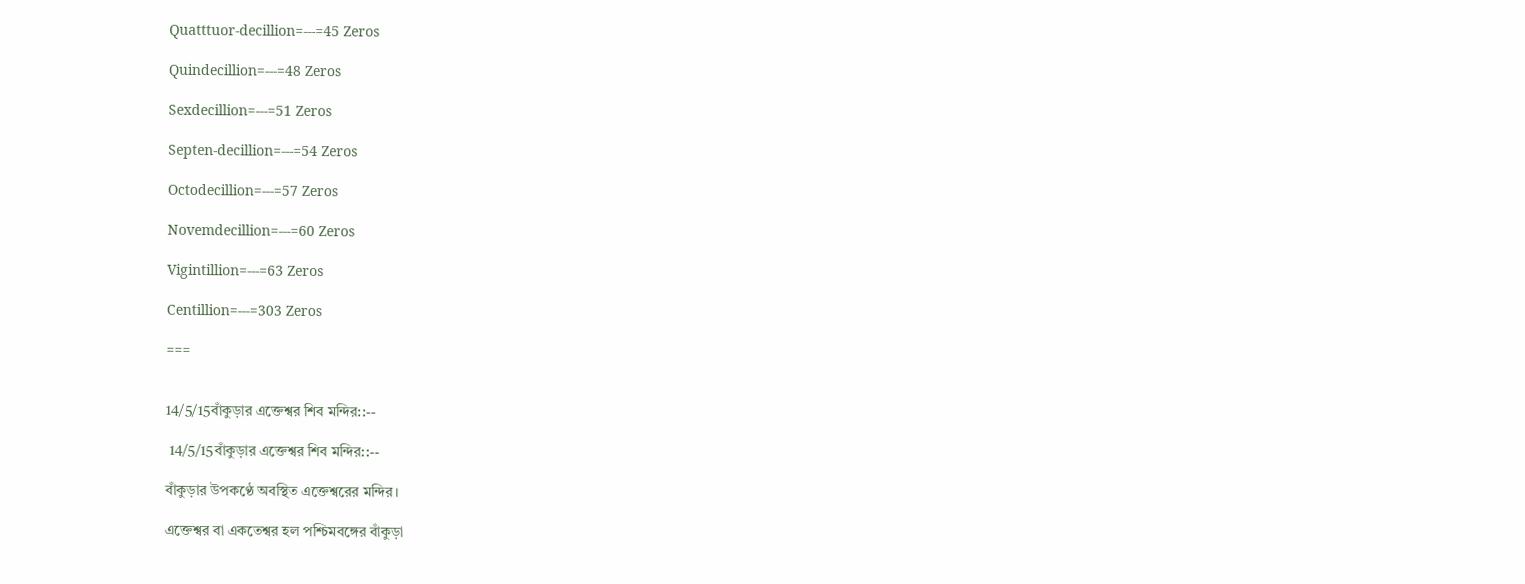Quatttuor-decillion=---=45 Zeros

Quindecillion=---=48 Zeros

Sexdecillion=---=51 Zeros

Septen-decillion=---=54 Zeros

Octodecillion=---=57 Zeros

Novemdecillion=---=60 Zeros

Vigintillion=---=63 Zeros

Centillion=---=303 Zeros

===


14/5/15বাঁকুড়ার এক্তেশ্বর শিব মন্দির::--

 14/5/15বাঁকুড়ার এক্তেশ্বর শিব মন্দির::--

বাঁকুড়ার উপকণ্ঠে অবস্থিত এক্তেশ্বরের মন্দির।

এক্তেশ্বর বা একতেশ্বর হল পশ্চিমবঙ্গের বাঁকুড়া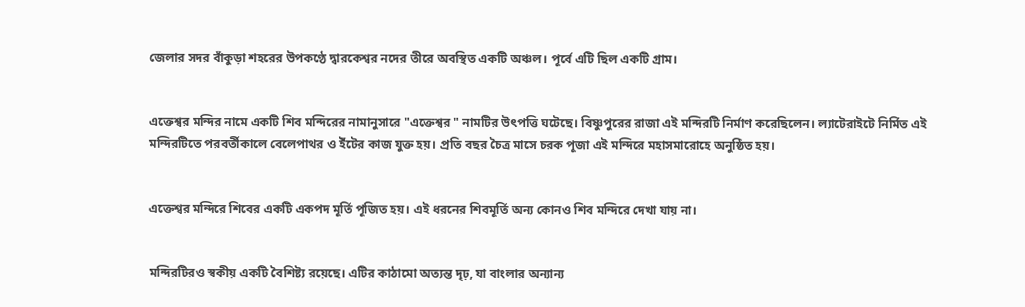জেলার সদর বাঁকুড়া শহরের উপকণ্ঠে দ্বারকেশ্বর নদের তীরে অবস্থিত একটি অঞ্চল। পূর্বে এটি ছিল একটি গ্রাম।


এক্তেশ্বর মন্দির নামে একটি শিব মন্দিরের নামানুসারে "এক্তেশ্বর " নামটির উৎপত্তি ঘটেছে। বিষ্ণুপুরের রাজা এই মন্দিরটি নির্মাণ করেছিলেন। ল্যাটেরাইটে নির্মিত এই মন্দিরটিতে পরবর্তীকালে বেলেপাথর ও ইঁটের কাজ যুক্ত হয়। প্রতি বছর চৈত্র মাসে চরক পূজা এই মন্দিরে মহাসমারোহে অনুষ্ঠিত হয়।


এক্তেশ্বর মন্দিরে শিবের একটি একপদ মূর্তি পূজিত হয়। এই ধরনের শিবমূর্তি অন্য কোনও শিব মন্দিরে দেখা যায় না।


মন্দিরটিরও স্বকীয় একটি বৈশিষ্ট্য রয়েছে। এটির কাঠামো অত্যন্ত দৃঢ়, যা বাংলার অন্যান্য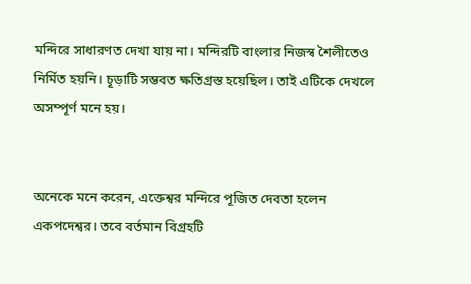মন্দিরে সাধারণত দেখা যায় না। মন্দিরটি বাংলার নিজস্ব শৈলীতেও নির্মিত হয়নি। চূড়াটি সম্ভবত ক্ষতিগ্রস্ত হয়েছিল। তাই এটিকে দেখলে অসম্পূর্ণ মনে হয়।


অনেকে মনে করেন, এক্তেশ্বর মন্দিরে পূজিত দেবতা হলেন একপদেশ্বর। তবে বর্তমান বিগ্রহটি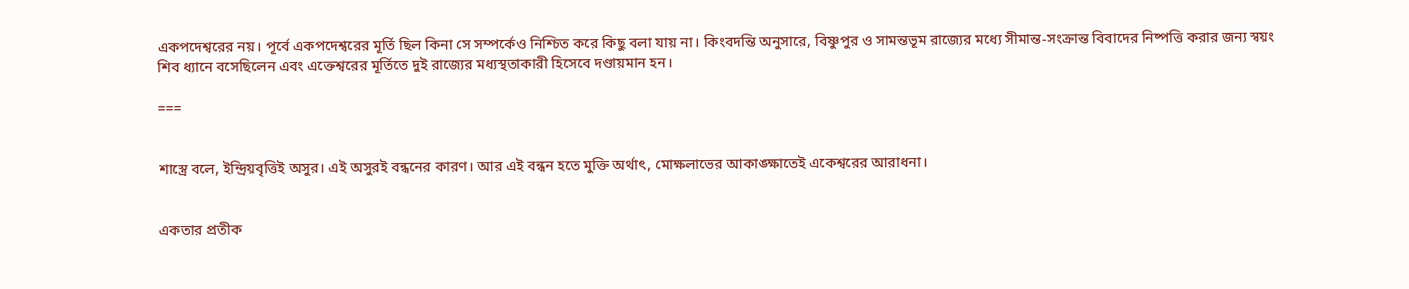একপদেশ্বরের নয়। পূর্বে একপদেশ্বরের মূর্তি ছিল কিনা সে সম্পর্কেও নিশ্চিত করে কিছু বলা যায় না। কিংবদন্তি অনুসারে, বিষ্ণুপুর ও সামন্তভূম রাজ্যের মধ্যে সীমান্ত-সংক্রান্ত বিবাদের নিষ্পত্তি করার জন্য স্বয়ং শিব ধ্যানে বসেছিলেন এবং এক্তেশ্বরের মূর্তিতে দুই রাজ্যের মধ্যস্থতাকারী হিসেবে দণ্ডায়মান হন।

===


শাস্ত্রে বলে, ইন্দ্রিয়বৃত্তিই অসুর। এই অসুরই বন্ধনের কারণ। আর এই বন্ধন হতে মুক্তি অর্থাৎ, মোক্ষলাভের আকাঙ্ক্ষাতেই একেশ্বরের আরাধনা।


একতার প্রতীক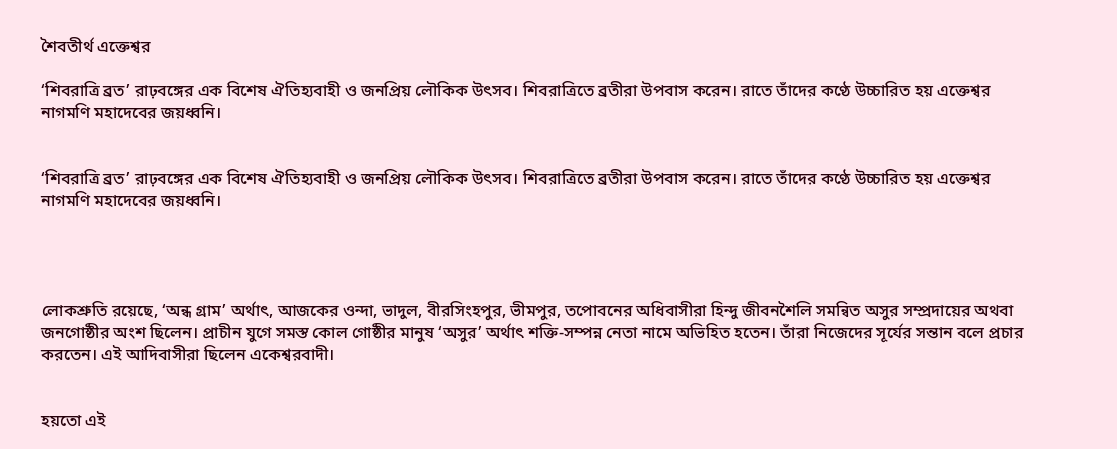শৈবতীর্থ এক্তেশ্বর

‘শিবরাত্রি ব্রত’ রাঢ়বঙ্গের এক বিশেষ ঐতিহ্যবাহী ও জনপ্রিয় লৌকিক উৎসব। শিবরাত্রিতে ব্রতীরা উপবাস করেন। রাতে তাঁদের কণ্ঠে উচ্চারিত হয় এক্তেশ্বর নাগমণি মহাদেবের জয়ধ্বনি।


‘শিবরাত্রি ব্রত’ রাঢ়বঙ্গের এক বিশেষ ঐতিহ্যবাহী ও জনপ্রিয় লৌকিক উৎসব। শিবরাত্রিতে ব্রতীরা উপবাস করেন। রাতে তাঁদের কণ্ঠে উচ্চারিত হয় এক্তেশ্বর নাগমণি মহাদেবের জয়ধ্বনি।




লোকশ্রুতি রয়েছে, ‘অন্ধ গ্রাম’ অর্থাৎ, আজকের ওন্দা, ভাদুল, বীরসিংহপুর, ভীমপুর, তপোবনের অধিবাসীরা হিন্দু জীবনশৈলি সমন্বিত অসুর সম্প্রদায়ের অথবা জনগোষ্ঠীর অংশ ছিলেন। প্রাচীন যুগে সমস্ত কোল গোষ্ঠীর মানুষ ‘অসুর’ অর্থাৎ শক্তি-সম্পন্ন নেতা নামে অভিহিত হতেন। তাঁরা নিজেদের সূর্যের সন্তান বলে প্রচার করতেন। এই আদিবাসীরা ছিলেন একেশ্বরবাদী।


হয়তো এই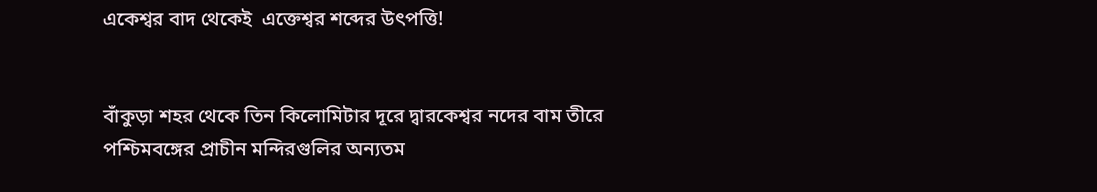একেশ্বর বাদ থেকেই  এক্তেশ্বর শব্দের উৎপত্তি!


বাঁকুড়া শহর থেকে তিন কিলোমিটার দূরে দ্বারকেশ্বর নদের বাম তীরে পশ্চিমবঙ্গের প্রাচীন মন্দিরগুলির অন্যতম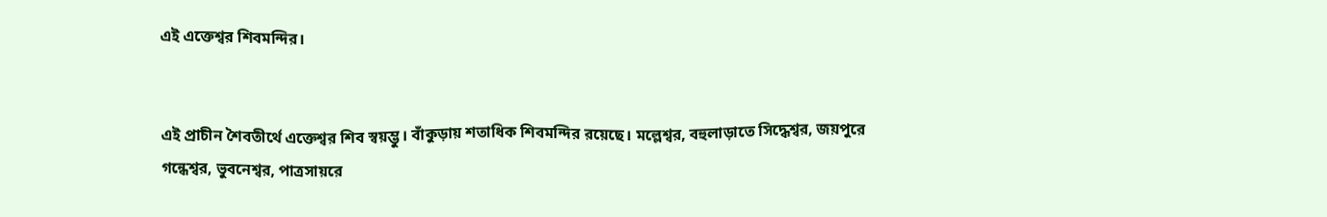এই এক্তেশ্বর শিবমন্দির।


এই প্রাচীন শৈবতীর্থে এক্তেশ্বর শিব স্বয়ম্ভু। বাঁকুড়ায় শতাধিক শিবমন্দির রয়েছে। মল্লেশ্বর, বহুলাড়াতে সিদ্ধেশ্বর, জয়পুরে গন্ধেশ্বর, ভুবনেশ্বর, পাত্রসায়রে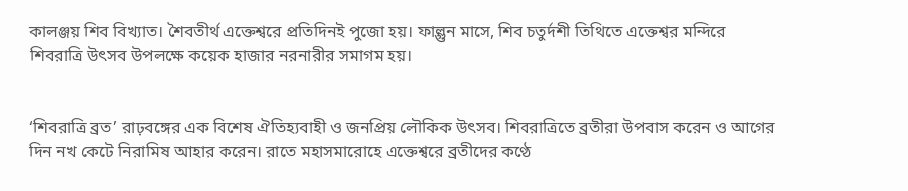কালঞ্জয় শিব বিখ্যাত। শৈবতীর্থ এক্তেশ্বরে প্রতিদিনই পুজো হয়। ফাল্গুন মাসে, শিব চতুর্দশী তিথিতে এক্তেশ্বর মন্দিরে শিবরাত্রি উৎসব উপলক্ষে কয়েক হাজার নরনারীর সমাগম হয়।


‘শিবরাত্রি ব্রত’ রাঢ়বঙ্গের এক বিশেষ ঐতিহ্যবাহী ও জনপ্রিয় লৌকিক উৎসব। শিবরাত্রিতে ব্রতীরা উপবাস করেন ও আগের দিন নখ কেটে নিরামিষ আহার করেন। রাতে মহাসমারোহে এক্তেশ্বরে ব্রতীদের কণ্ঠে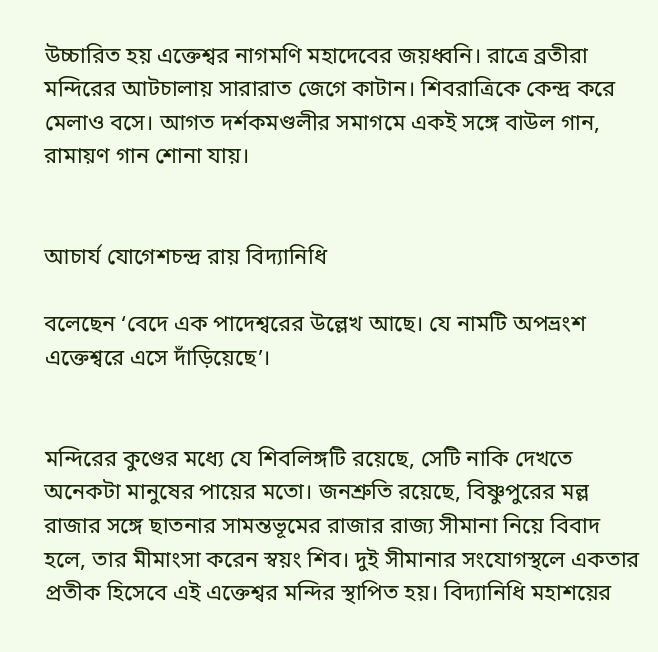উচ্চারিত হয় এক্তেশ্বর নাগমণি মহাদেবের জয়ধ্বনি। রাত্রে ব্রতীরা মন্দিরের আটচালায় সারারাত জেগে কাটান। শিবরাত্রিকে কেন্দ্র করে মেলাও বসে। আগত দর্শকমণ্ডলীর সমাগমে একই সঙ্গে বাউল গান, রামায়ণ গান শোনা যায়।


আচার্য যোগেশচন্দ্র রায় বিদ্যানিধি

বলেছেন ‘বেদে এক পাদেশ্বরের উল্লেখ আছে। যে নামটি অপভ্রংশ এক্তেশ্বরে এসে দাঁড়িয়েছে’।


মন্দিরের কুণ্ডের মধ্যে যে শিবলিঙ্গটি রয়েছে, সেটি নাকি দেখতে অনেকটা মানুষের পায়ের মতো। জনশ্রুতি রয়েছে, বিষ্ণুপুরের মল্ল রাজার সঙ্গে ছাতনার সামন্তভূমের রাজার রাজ্য সীমানা নিয়ে বিবাদ হলে, তার মীমাংসা করেন স্বয়ং শিব। দুই সীমানার সংযোগস্থলে একতার প্রতীক হিসেবে এই এক্তেশ্বর মন্দির স্থাপিত হয়। বিদ্যানিধি মহাশয়ের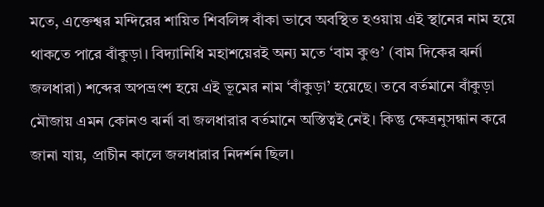মতে, এক্তেশ্বর মন্দিরের শায়িত শিবলিঙ্গ বাঁকা ভাবে অবস্থিত হওয়ায় এই স্থানের নাম হয়ে থাকতে পারে বাঁকুড়া। বিদ্যানিধি মহাশয়েরই অন্য মতে ‘বাম কুণ্ড’ (বাম দিকের ঝর্না জলধারা) শব্দের অপভ্রংশ হয়ে এই ভূমের নাম ‘বাঁকুড়া’ হয়েছে। তবে বর্তমানে বাঁকুড়া মৌজায় এমন কোনও ঝর্না বা জলধারার বর্তমানে অস্তিত্বই নেই। কিন্তু ক্ষেত্রনুসন্ধান করে জানা যায়, প্রাচীন কালে জলধারার নিদর্শন ছিল।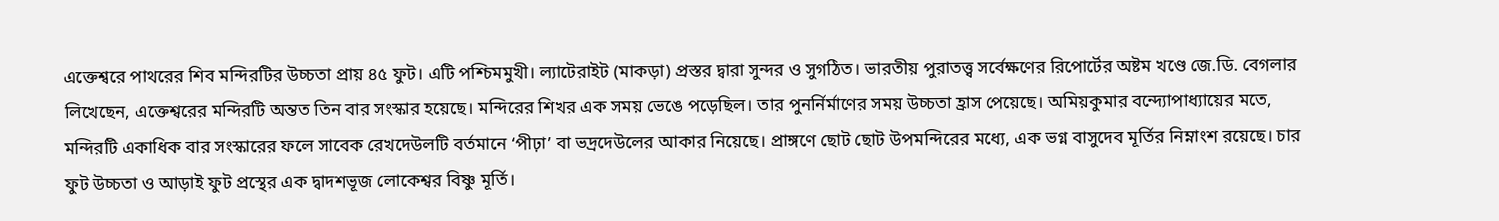এক্তেশ্বরে পাথরের শিব মন্দিরটির উচ্চতা প্রায় ৪৫ ফুট। এটি পশ্চিমমুখী। ল্যাটেরাইট (মাকড়া) প্রস্তর দ্বারা সুন্দর ও সুগঠিত। ভারতীয় পুরাতত্ত্ব সর্বেক্ষণের রিপোর্টের অষ্টম খণ্ডে জে.ডি. বেগলার লিখেছেন, এক্তেশ্বরের মন্দিরটি অন্তত তিন বার সংস্কার হয়েছে। মন্দিরের শিখর এক সময় ভেঙে পড়েছিল। তার পুনর্নির্মাণের সময় উচ্চতা হ্রাস পেয়েছে। অমিয়কুমার বন্দ্যোপাধ্যায়ের মতে, মন্দিরটি একাধিক বার সংস্কারের ফলে সাবেক রেখদেউলটি বর্তমানে ‘পীঢ়া’ বা ভদ্রদেউলের আকার নিয়েছে। প্রাঙ্গণে ছোট ছোট উপমন্দিরের মধ্যে, এক ভগ্ন বাসুদেব মূর্তির নিম্নাংশ রয়েছে। চার ফুট উচ্চতা ও আড়াই ফুট প্রস্থের এক দ্বাদশভূজ লোকেশ্বর বিষ্ণু মূর্তি।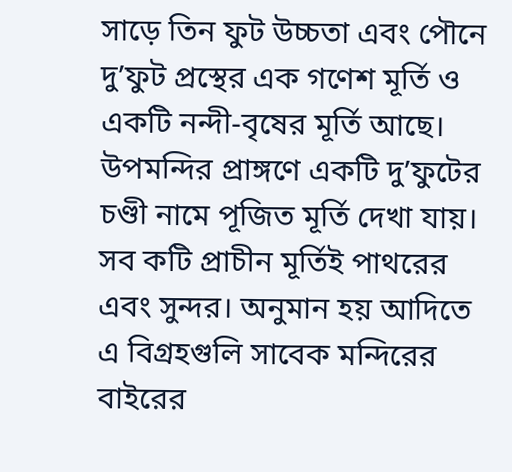সাড়ে তিন ফুট উচ্চতা এবং পৌনে দু’ফুট প্রস্থের এক গণেশ মূর্তি ও একটি নন্দী-বৃষের মূর্তি আছে। উপমন্দির প্রাঙ্গণে একটি দু’ফুটের চণ্ডী নামে পূজিত মূর্তি দেখা যায়। সব কটি প্রাচীন মূর্তিই পাথরের এবং সুন্দর। অনুমান হয় আদিতে এ বিগ্রহগুলি সাবেক মন্দিরের বাইরের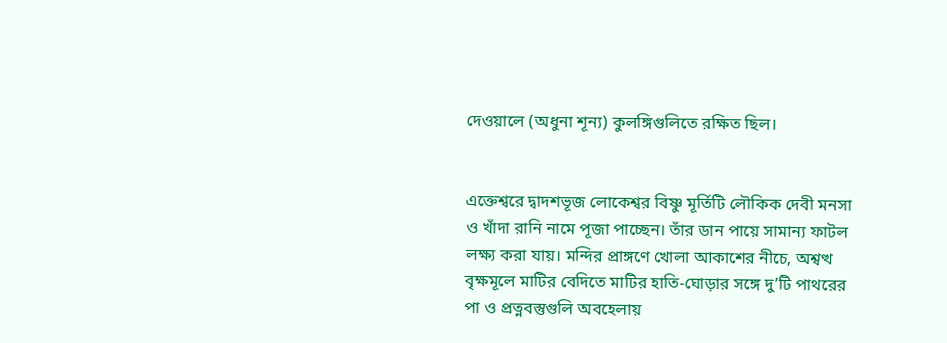দেওয়ালে (অধুনা শূন্য) কুলঙ্গিগুলিতে রক্ষিত ছিল।


এক্তেশ্বরে দ্বাদশভূজ লোকেশ্বর বিষ্ণু মূর্তিটি লৌকিক দেবী মনসা ও খাঁদা রানি নামে পূজা পাচ্ছেন। তাঁর ডান পায়ে সামান্য ফাটল লক্ষ্য করা যায়। মন্দির প্রাঙ্গণে খোলা আকাশের নীচে, অশ্বত্থ বৃক্ষমূলে মাটির বেদিতে মাটির হাতি-ঘোড়ার সঙ্গে দু’টি পাথরের পা ও প্রত্নবস্তুগুলি অবহেলায়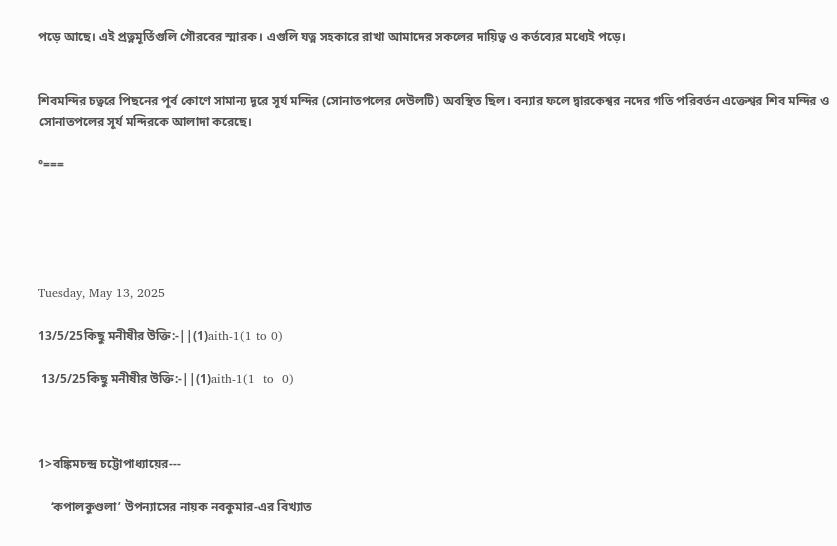পড়ে আছে। এই প্রত্নমূর্তিগুলি গৌরবের স্মারক। এগুলি যত্ন সহকারে রাখা আমাদের সকলের দায়িত্ব ও কর্তব্যের মধ্যেই পড়ে।


শিবমন্দির চত্বরে পিছনের পূর্ব কোণে সামান্য দূরে সূর্য মন্দির (সোনাতপলের দেউলটি) অবস্থিত ছিল। বন্যার ফলে দ্বারকেশ্বর নদের গতি পরিবর্তন এক্তেশ্বর শিব মন্দির ও সোনাতপলের সূর্য মন্দিরকে আলাদা করেছে।

°===





Tuesday, May 13, 2025

13/5/25কিছু মনীষীর উক্তি:-||(1)aith-1(1 to 0)

 13/5/25কিছু মনীষীর উক্তি:-||(1)aith-1(1  to  0)



1>বঙ্কিমচন্দ্র চট্টোপাধ্যায়ের---

    ‘কপালকুণ্ডলা’ উপন্যাসের নায়ক নবকুমার-এর বিখ্যাত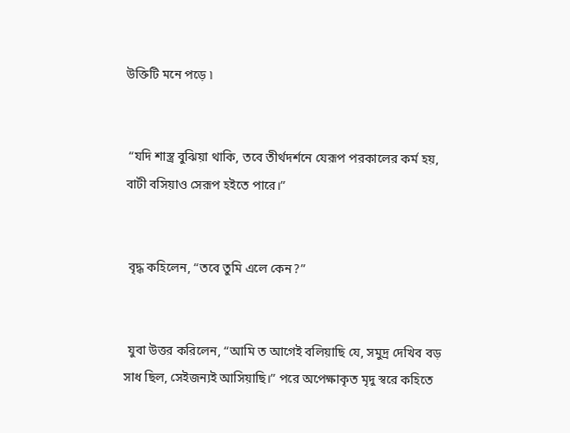উক্তিটি মনে পড়ে ৷


 “যদি শাস্ত্র বুঝিয়া থাকি, তবে তীর্থদর্শনে যেরূপ পরকালের কর্ম হয়, বাটী বসিয়াও সেরূপ হইতে পারে।”


 বৃদ্ধ কহিলেন, “তবে তুমি এলে কেন?”


 যুবা উত্তর করিলেন, “আমি ত আগেই বলিয়াছি যে, সমুদ্র দেখিব বড় সাধ ছিল, সেইজন্যই আসিয়াছি।” পরে অপেক্ষাকৃত মৃদু স্বরে কহিতে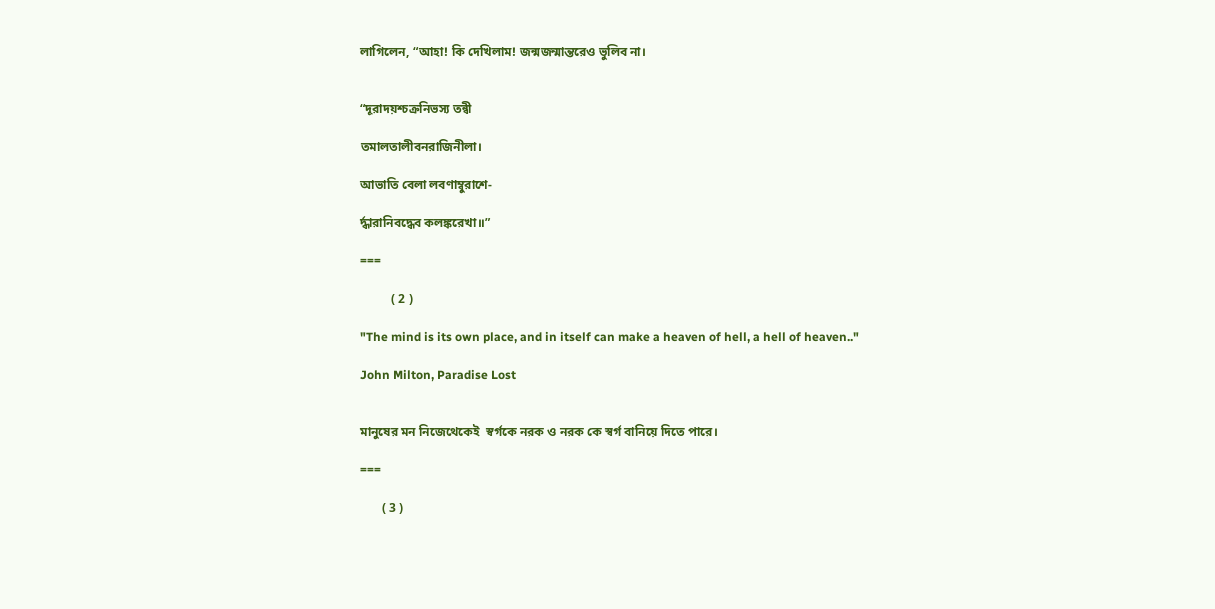লাগিলেন, “আহা! কি দেখিলাম! জন্মজন্মান্তরেও ভুলিব না।


“দূরাদয়শ্চক্রনিভস্য তন্বী

তমালতালীবনরাজিনীলা।

আভাতি বেলা লবণাম্বুরাশে-

র্দ্ধারানিবদ্ধেব কলঙ্করেখা॥”

===

          ( 2 )

"The mind is its own place, and in itself can make a heaven of hell, a hell of heaven.."

John Milton, Paradise Lost


মানুষের মন নিজেথেকেই  স্বর্গকে নরক ও নরক কে স্বর্গ বানিয়ে দিতে পারে।

===

       ( 3 )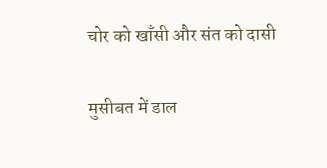चोर को खाँसी और संत को दासी

मुसीबत में डाल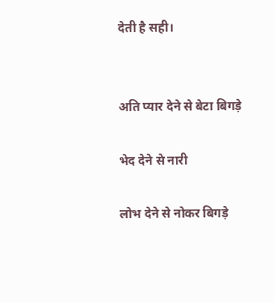देती है सही।


अति प्यार देने से बेटा बिगड़े

भेद देने से नारी

लोभ देने से नोकर बिगड़े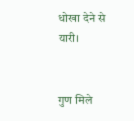धोखा देने से यारी।


गुण मिले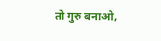तो गुरु बनाओ,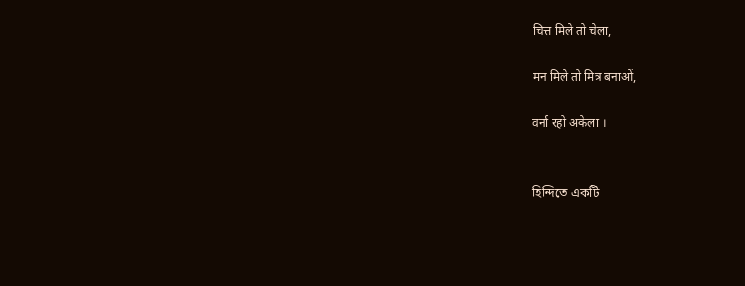चित्त मिले तो चेला,

मन मिले तो मित्र बनाओं,

वर्ना रहो अकेला ।


হিন্দিতে একটি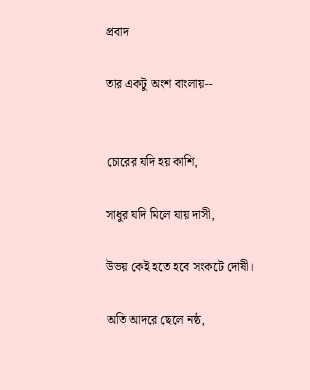প্রবাদ

তার একটু অংশ বাংলায়--


চোরের যদি হয় কাশি,

সাধুর যদি মিলে যায় দাসী,

উভয় কেই হতে হবে সংকটে দোষী।

অতি আদরে ছেলে নষ্ঠ,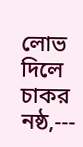লোভ দিলে চাকর নষ্ঠ,---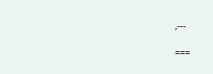,---

===